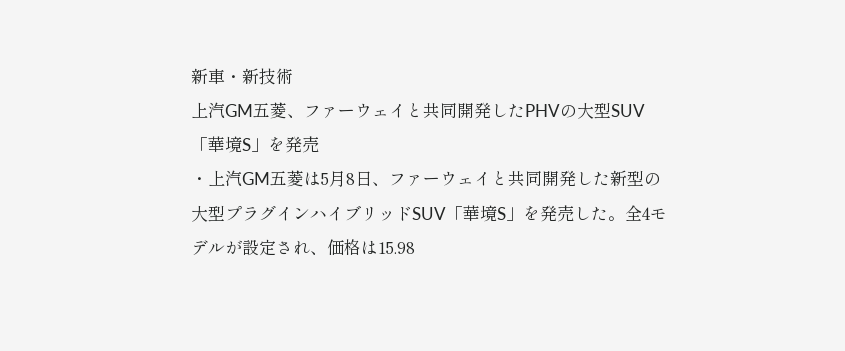新車・新技術
上汽GM五菱、ファーウェイと共同開発したPHVの大型SUV「華境S」を発売
・上汽GM五菱は5月8日、ファーウェイと共同開発した新型の大型プラグインハイブリッドSUV「華境S」を発売した。全4モデルが設定され、価格は15.98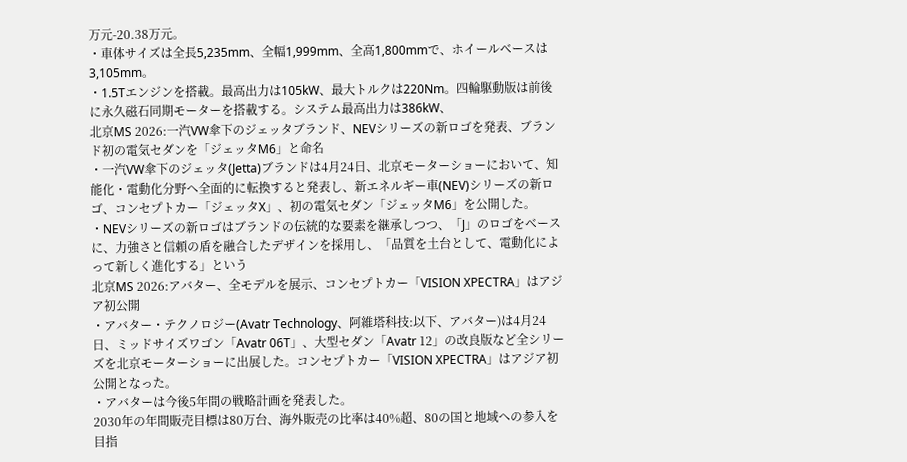万元-20.38万元。
・車体サイズは全長5,235mm、全幅1,999mm、全高1,800mmで、ホイールベースは3,105mm。
・1.5Tエンジンを搭載。最高出力は105kW、最大トルクは220Nm。四輪駆動版は前後に永久磁石同期モーターを搭載する。システム最高出力は386kW、
北京MS 2026:一汽VW傘下のジェッタブランド、NEVシリーズの新ロゴを発表、ブランド初の電気セダンを「ジェッタM6」と命名
・一汽VW傘下のジェッタ(Jetta)ブランドは4月24日、北京モーターショーにおいて、知能化・電動化分野へ全面的に転換すると発表し、新エネルギー車(NEV)シリーズの新ロゴ、コンセプトカー「ジェッタX」、初の電気セダン「ジェッタM6」を公開した。
・NEVシリーズの新ロゴはブランドの伝統的な要素を継承しつつ、「J」のロゴをベースに、力強さと信頼の盾を融合したデザインを採用し、「品質を土台として、電動化によって新しく進化する」という
北京MS 2026:アバター、全モデルを展示、コンセプトカー「VISION XPECTRA」はアジア初公開
・アバター・テクノロジー(Avatr Technology、阿維塔科技:以下、アバター)は4月24日、ミッドサイズワゴン「Avatr 06T」、大型セダン「Avatr 12」の改良版など全シリーズを北京モーターショーに出展した。コンセプトカー「VISION XPECTRA」はアジア初公開となった。
・アバターは今後5年間の戦略計画を発表した。
2030年の年間販売目標は80万台、海外販売の比率は40%超、80の国と地域への参入を目指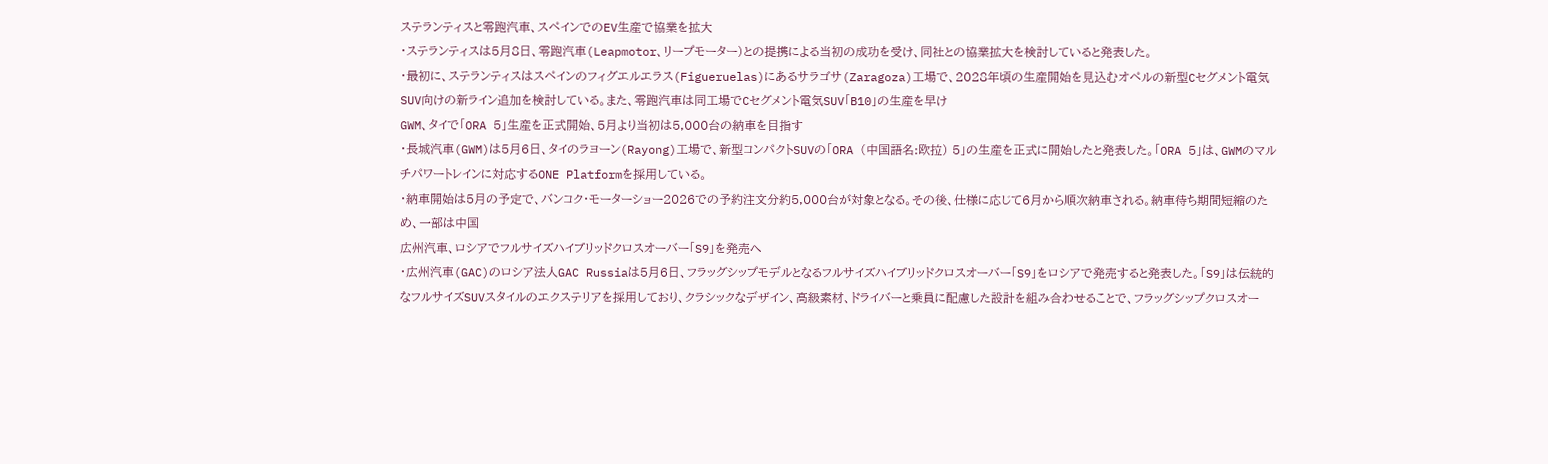ステランティスと零跑汽車、スペインでのEV生産で協業を拡大
・ステランティスは5月8日、零跑汽車(Leapmotor、リープモーター)との提携による当初の成功を受け、同社との協業拡大を検討していると発表した。
・最初に、ステランティスはスペインのフィグエルエラス(Figueruelas)にあるサラゴサ(Zaragoza)工場で、2028年頃の生産開始を見込むオペルの新型Cセグメント電気SUV向けの新ライン追加を検討している。また、零跑汽車は同工場でCセグメント電気SUV「B10」の生産を早け
GWM、タイで「ORA 5」生産を正式開始、5月より当初は5,000台の納車を目指す
・長城汽車(GWM)は5月6日、タイのラヨーン(Rayong)工場で、新型コンパクトSUVの「ORA (中国語名:欧拉) 5」の生産を正式に開始したと発表した。「ORA 5」は、GWMのマルチパワートレインに対応するONE Platformを採用している。
・納車開始は5月の予定で、バンコク・モーターショー2026での予約注文分約5,000台が対象となる。その後、仕様に応じて6月から順次納車される。納車待ち期間短縮のため、一部は中国
広州汽車、ロシアでフルサイズハイブリッドクロスオーバー「S9」を発売へ
・広州汽車(GAC)のロシア法人GAC Russiaは5月6日、フラッグシップモデルとなるフルサイズハイブリッドクロスオーバー「S9」をロシアで発売すると発表した。「S9」は伝統的なフルサイズSUVスタイルのエクステリアを採用しており、クラシックなデザイン、高級素材、ドライバーと乗員に配慮した設計を組み合わせることで、フラッグシップクロスオー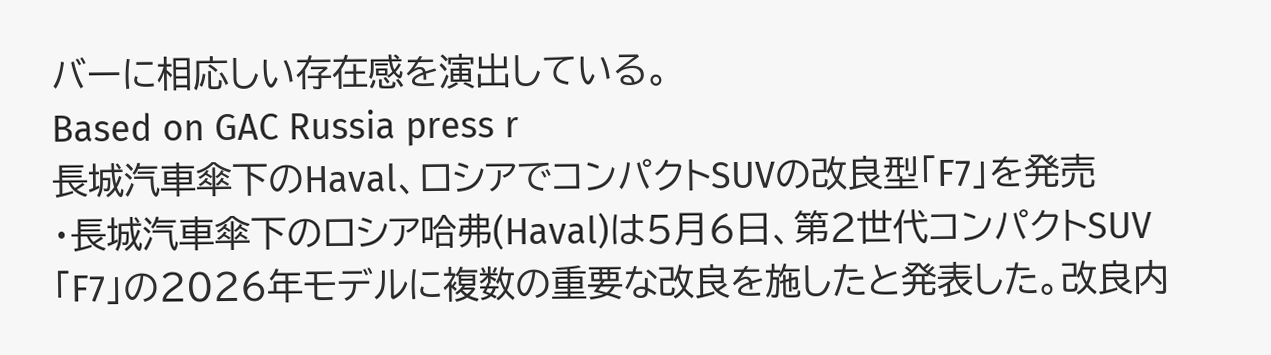バーに相応しい存在感を演出している。
Based on GAC Russia press r
長城汽車傘下のHaval、ロシアでコンパクトSUVの改良型「F7」を発売
・長城汽車傘下のロシア哈弗(Haval)は5月6日、第2世代コンパクトSUV「F7」の2026年モデルに複数の重要な改良を施したと発表した。改良内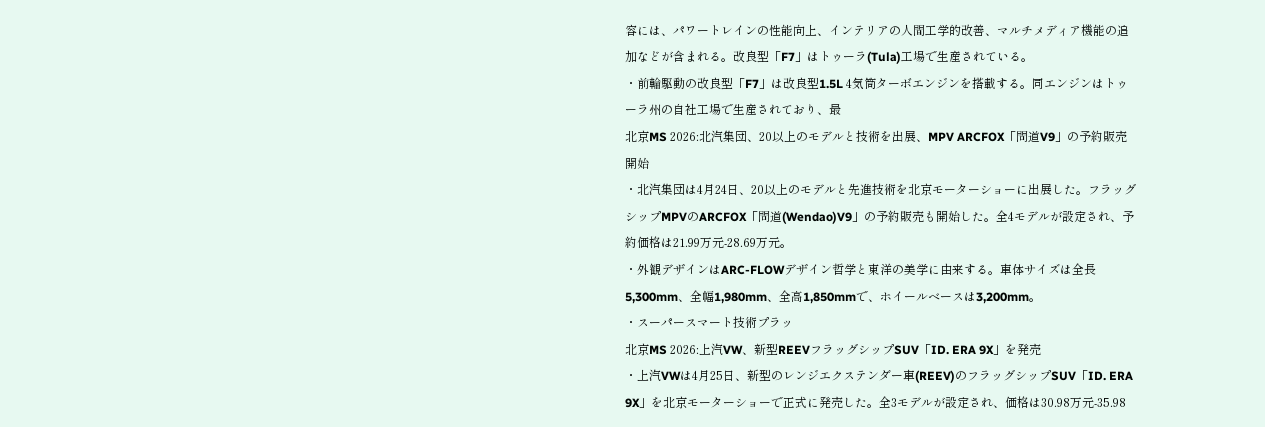容には、パワートレインの性能向上、インテリアの人間工学的改善、マルチメディア機能の追加などが含まれる。改良型「F7」はトゥーラ(Tula)工場で生産されている。
・前輪駆動の改良型「F7」は改良型1.5L 4気筒ターボエンジンを搭載する。同エンジンはトゥーラ州の自社工場で生産されており、最
北京MS 2026:北汽集団、20以上のモデルと技術を出展、MPV ARCFOX「問道V9」の予約販売開始
・北汽集団は4月24日、20以上のモデルと先進技術を北京モーターショーに出展した。フラッグシップMPVのARCFOX「問道(Wendao)V9」の予約販売も開始した。全4モデルが設定され、予約価格は21.99万元-28.69万元。
・外観デザインはARC-FLOWデザイン哲学と東洋の美学に由来する。車体サイズは全長5,300mm、全幅1,980mm、全高1,850mmで、ホイールベースは3,200mm。
・スーパースマート技術プラッ
北京MS 2026:上汽VW、新型REEVフラッグシップSUV「ID. ERA 9X」を発売
・上汽VWは4月25日、新型のレンジエクステンダー車(REEV)のフラッグシップSUV「ID. ERA 9X」を北京モーターショーで正式に発売した。全3モデルが設定され、価格は30.98万元-35.98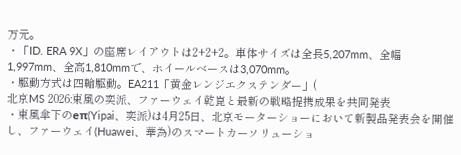万元。
・「ID. ERA 9X」の座席レイアウトは2+2+2。車体サイズは全長5,207mm、全幅1,997mm、全高1,810mmで、ホイールベースは3,070mm。
・駆動方式は四輪駆動。EA211「黄金レンジエクステンダー」(
北京MS 2026:東風の奕派、ファーウェイ乾崑と最新の戦略提携成果を共同発表
・東風傘下のeπ(Yipai、奕派)は4月25日、北京モーターショーにおいて新製品発表会を開催し、ファーウェイ(Huawei、華為)のスマートカーソリューショ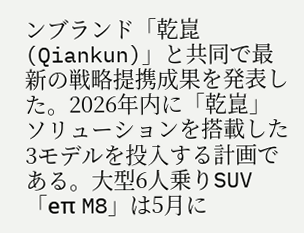ンブランド「乾崑(Qiankun)」と共同で最新の戦略提携成果を発表した。2026年内に「乾崑」ソリューションを搭載した3モデルを投入する計画である。大型6人乗りSUV「eπ M8」は5月に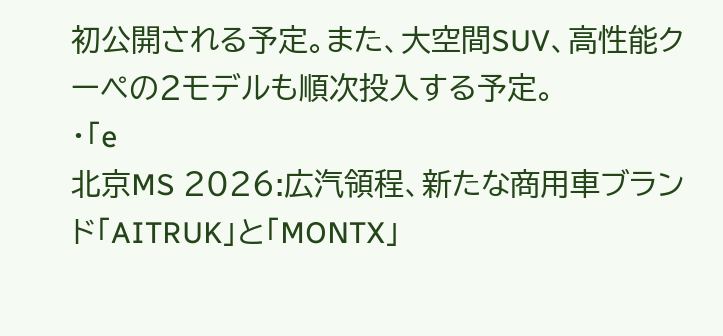初公開される予定。また、大空間SUV、高性能クーペの2モデルも順次投入する予定。
・「e
北京MS 2026:広汽領程、新たな商用車ブランド「AITRUK」と「MONTX」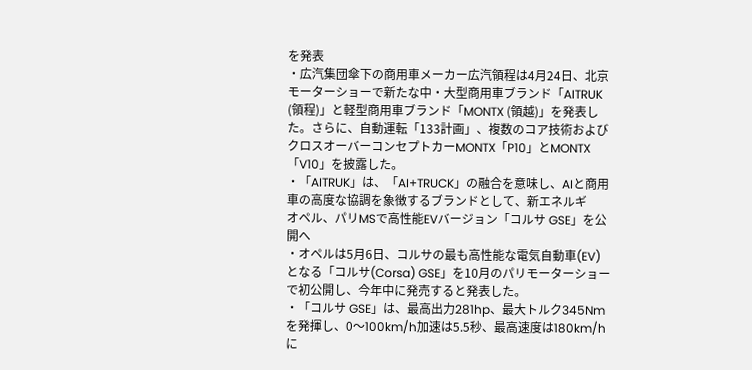を発表
・広汽集団傘下の商用車メーカー広汽領程は4月24日、北京モーターショーで新たな中・大型商用車ブランド「AITRUK (領程)」と軽型商用車ブランド「MONTX (領越)」を発表した。さらに、自動運転「133計画」、複数のコア技術およびクロスオーバーコンセプトカーMONTX「P10」とMONTX「V10」を披露した。
・「AITRUK」は、「AI+TRUCK」の融合を意味し、AIと商用車の高度な協調を象徴するブランドとして、新エネルギ
オペル、パリMSで高性能EVバージョン「コルサ GSE」を公開へ
・オペルは5月6日、コルサの最も高性能な電気自動車(EV)となる「コルサ(Corsa) GSE」を10月のパリモーターショーで初公開し、今年中に発売すると発表した。
・「コルサ GSE」は、最高出力281hp、最大トルク345Nmを発揮し、0〜100km/h加速は5.5秒、最高速度は180km/hに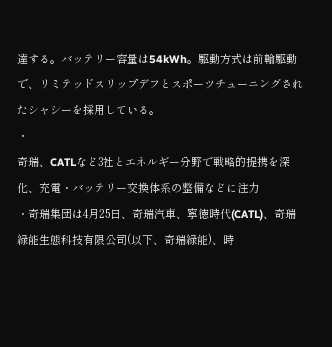達する。バッテリー容量は54kWh。駆動方式は前輪駆動で、リミテッドスリップデフとスポーツチューニングされたシャシーを採用している。
・
奇瑞、CATLなど3社とエネルギー分野で戦略的提携を深化、充電・バッテリー交換体系の整備などに注力
・奇瑞集団は4月25日、奇瑞汽車、寧徳時代(CATL)、奇瑞緑能生態科技有限公司(以下、奇瑞緑能)、時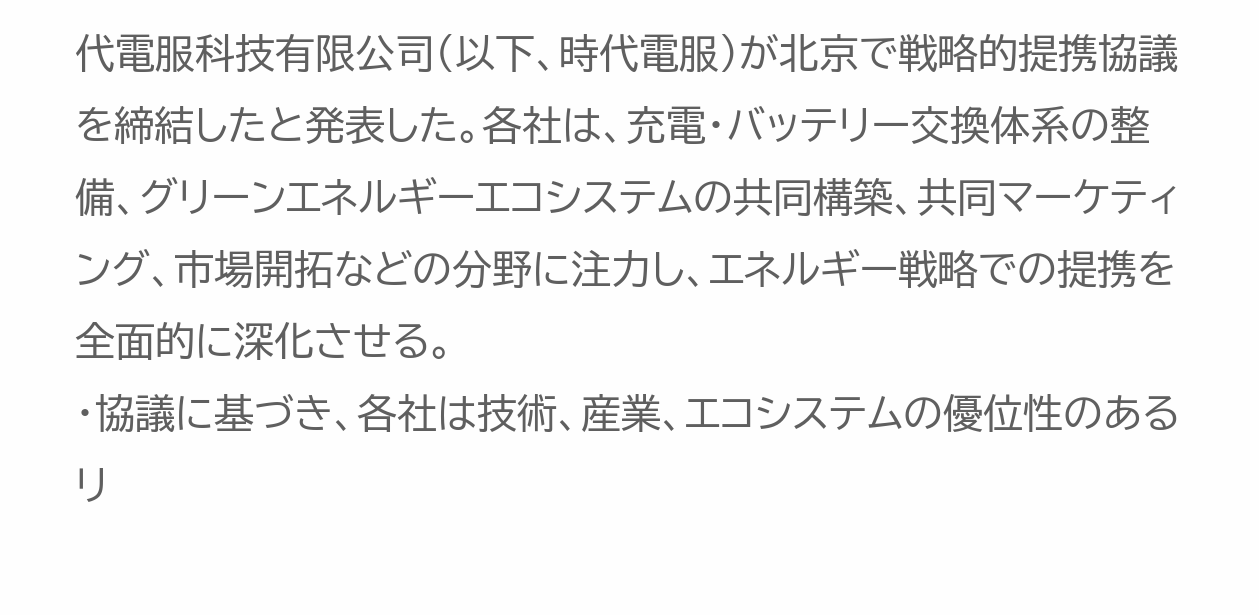代電服科技有限公司(以下、時代電服)が北京で戦略的提携協議を締結したと発表した。各社は、充電・バッテリー交換体系の整備、グリーンエネルギーエコシステムの共同構築、共同マーケティング、市場開拓などの分野に注力し、エネルギー戦略での提携を全面的に深化させる。
・協議に基づき、各社は技術、産業、エコシステムの優位性のあるリ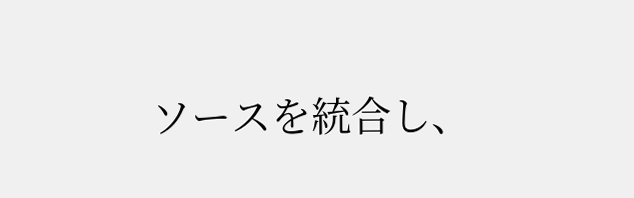ソースを統合し、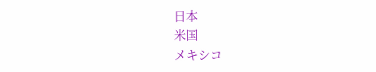日本
米国
メキシコ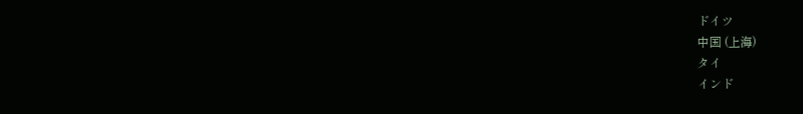ドイツ
中国 (上海)
タイ
インド